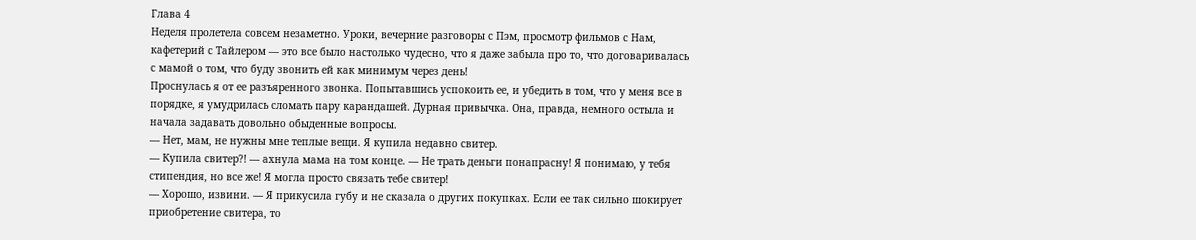Глава 4
Неделя пролетела совсем незаметно. Уроки, вечерние разговоры с Пэм, просмотр фильмов с Нам, кафетерий с Тайлером — это все было настолько чудесно, что я даже забыла про то, что договаривалась с мамой о том, что буду звонить ей как минимум через день!
Проснулась я от ее разъяренного звонка. Попытавшись успокоить ее, и убедить в том, что у меня все в порядке, я умудрилась сломать пару карандашей. Дурная привычка. Она, правда, немного остыла и начала задавать довольно обыденные вопросы.
— Нет, мам, не нужны мне теплые вещи. Я купила недавно свитер.
— Купила свитер?! — ахнула мама на том конце. — Не трать деньги понапрасну! Я понимаю, у тебя стипендия, но все же! Я могла просто связать тебе свитер!
— Хорошо, извини. — Я прикусила губу и не сказала о других покупках. Если ее так сильно шокирует приобретение свитера, то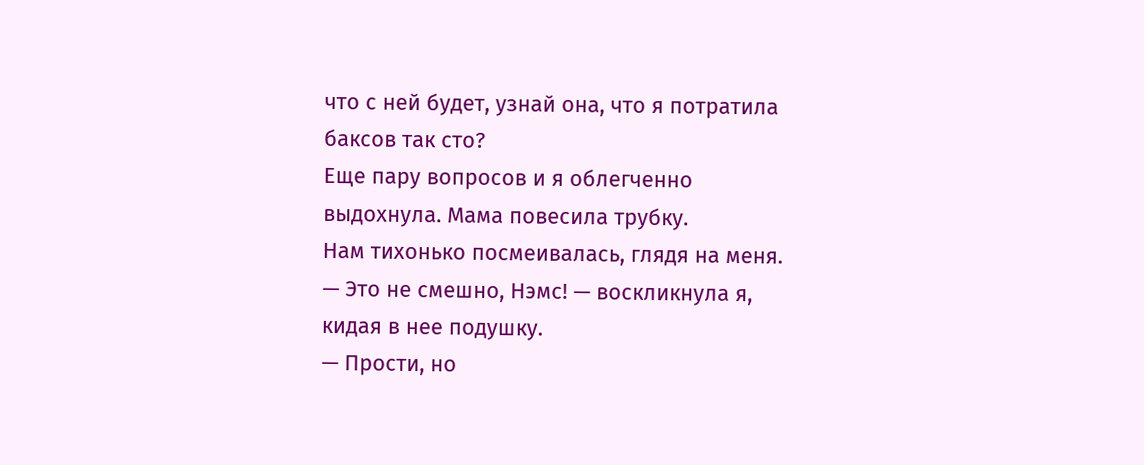что с ней будет, узнай она, что я потратила баксов так сто?
Еще пару вопросов и я облегченно выдохнула. Мама повесила трубку.
Нам тихонько посмеивалась, глядя на меня.
— Это не смешно, Нэмс! — воскликнула я, кидая в нее подушку.
— Прости, но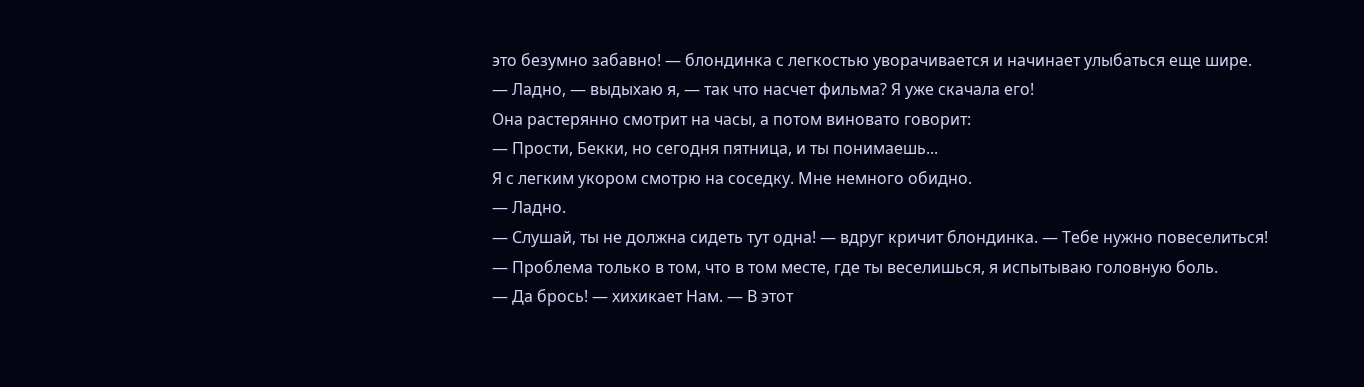это безумно забавно! — блондинка с легкостью уворачивается и начинает улыбаться еще шире.
— Ладно, — выдыхаю я, — так что насчет фильма? Я уже скачала его!
Она растерянно смотрит на часы, а потом виновато говорит:
— Прости, Бекки, но сегодня пятница, и ты понимаешь...
Я с легким укором смотрю на соседку. Мне немного обидно.
— Ладно.
— Слушай, ты не должна сидеть тут одна! — вдруг кричит блондинка. — Тебе нужно повеселиться!
— Проблема только в том, что в том месте, где ты веселишься, я испытываю головную боль.
— Да брось! — хихикает Нам. — В этот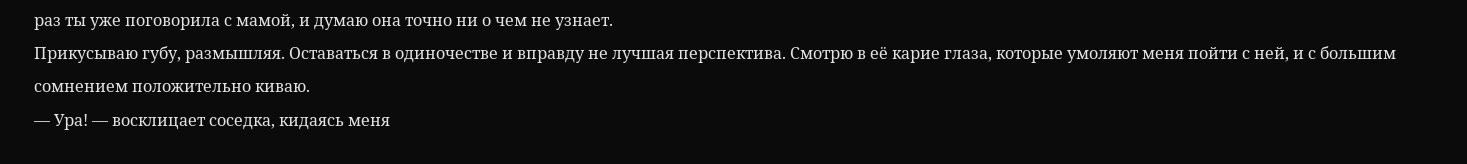раз ты уже поговорила с мамой, и думаю она точно ни о чем не узнает.
Прикусываю губу, размышляя. Оставаться в одиночестве и вправду не лучшая перспектива. Смотрю в её карие глаза, которые умоляют меня пойти с ней, и с большим сомнением положительно киваю.
— Ура! — восклицает соседка, кидаясь меня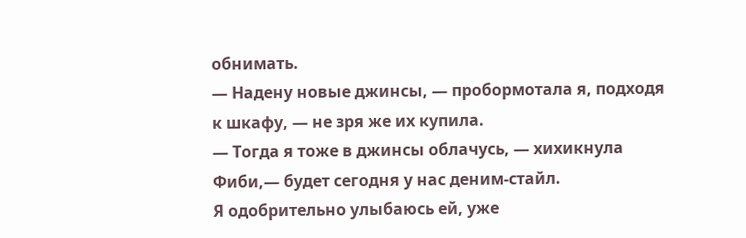обнимать.
— Надену новые джинсы, — пробормотала я, подходя к шкафу, — не зря же их купила.
— Тогда я тоже в джинсы облачусь, — хихикнула Фиби,— будет сегодня у нас деним-стайл.
Я одобрительно улыбаюсь ей, уже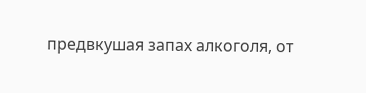предвкушая запах алкоголя, от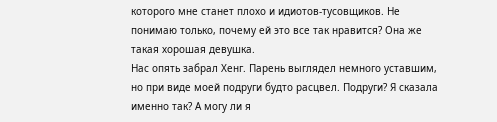которого мне станет плохо и идиотов-тусовщиков. Не понимаю только, почему ей это все так нравится? Она же такая хорошая девушка.
Нас опять забрал Хенг. Парень выглядел немного уставшим, но при виде моей подруги будто расцвел. Подруги? Я сказала именно так? А могу ли я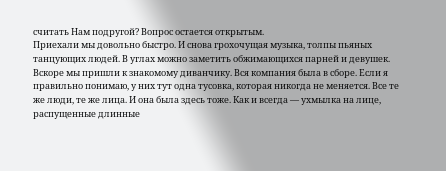считать Нам подругой? Вопрос остается открытым.
Приехали мы довольно быстро. И снова грохочущая музыка, толпы пьяных танцующих людей. В углах можно заметить обжимающихся парней и девушек.
Вскоре мы пришли к знакомому диванчику. Вся компания была в сборе. Если я правильно понимаю, у них тут одна тусовка, которая никогда не меняется. Все те же люди, те же лица. И она была здесь тоже. Как и всегда — ухмылка на лице, распущенные длинные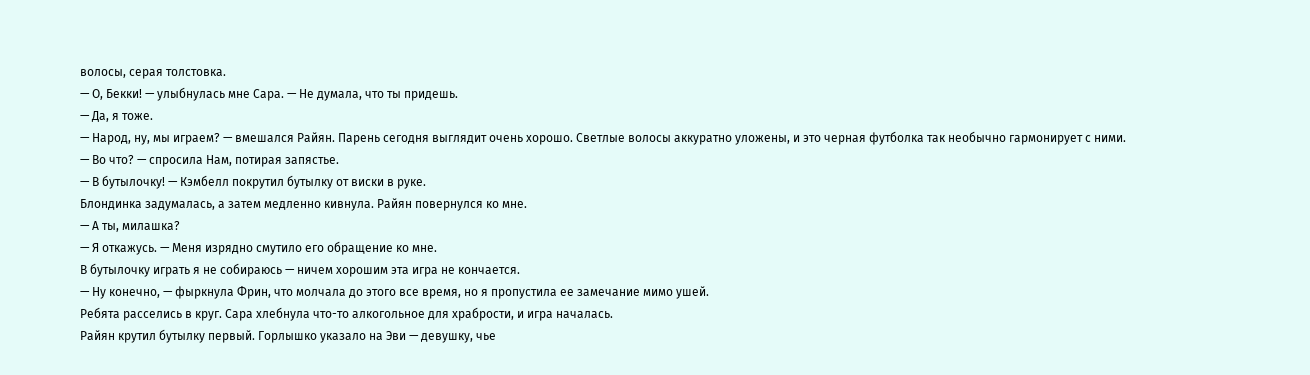волосы, серая толстовка.
— О, Бекки! — улыбнулась мне Сара. — Не думала, что ты придешь.
— Да, я тоже.
— Народ, ну, мы играем? — вмешался Райян. Парень сегодня выглядит очень хорошо. Светлые волосы аккуратно уложены, и это черная футболка так необычно гармонирует с ними.
— Во что? — спросила Нам, потирая запястье.
— В бутылочку! — Кэмбелл покрутил бутылку от виски в руке.
Блондинка задумалась, а затем медленно кивнула. Райян повернулся ко мне.
— А ты, милашка?
— Я откажусь. — Меня изрядно смутило его обращение ко мне.
В бутылочку играть я не собираюсь — ничем хорошим эта игра не кончается.
— Ну конечно, — фыркнула Фрин, что молчала до этого все время, но я пропустила ее замечание мимо ушей.
Ребята расселись в круг. Сара хлебнула что-то алкогольное для храбрости, и игра началась.
Райян крутил бутылку первый. Горлышко указало на Эви — девушку, чье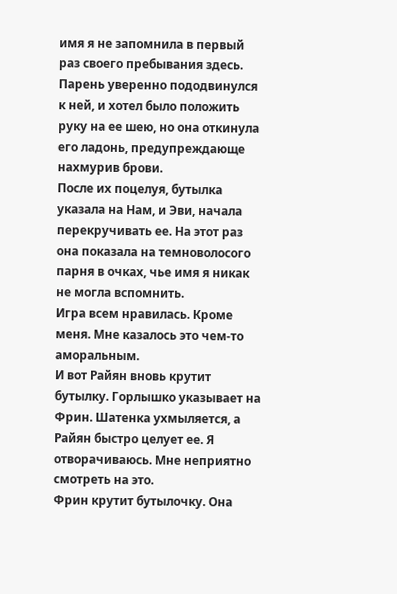имя я не запомнила в первый раз своего пребывания здесь. Парень уверенно пододвинулся к ней, и хотел было положить руку на ее шею, но она откинула его ладонь, предупреждающе нахмурив брови.
После их поцелуя, бутылка указала на Нам, и Эви, начала перекручивать ее. На этот раз она показала на темноволосого парня в очках, чье имя я никак не могла вспомнить.
Игра всем нравилась. Кроме меня. Мне казалось это чем-то аморальным.
И вот Райян вновь крутит бутылку. Горлышко указывает на Фрин. Шатенка ухмыляется, а Райян быстро целует ее. Я отворачиваюсь. Мне неприятно смотреть на это.
Фрин крутит бутылочку. Она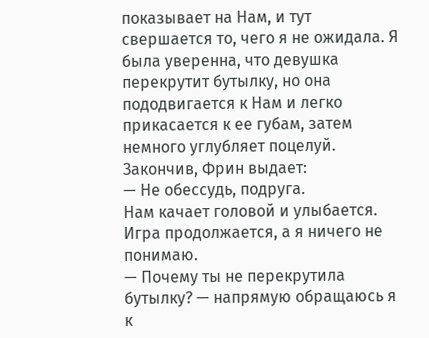показывает на Нам, и тут свершается то, чего я не ожидала. Я была уверенна, что девушка перекрутит бутылку, но она пододвигается к Нам и легко прикасается к ее губам, затем немного углубляет поцелуй. Закончив, Фрин выдает:
— Не обессудь, подруга.
Нам качает головой и улыбается. Игра продолжается, а я ничего не понимаю.
— Почему ты не перекрутила бутылку? — напрямую обращаюсь я к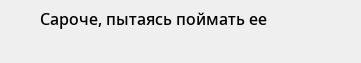Сароче, пытаясь поймать ее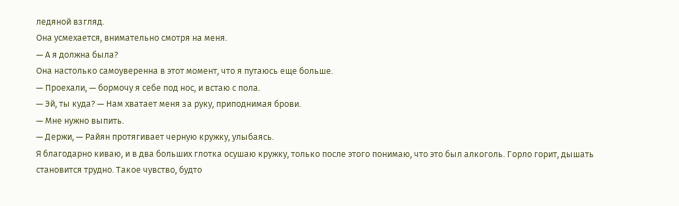ледяной взгляд.
Она усмехается, внимательно смотря на меня.
— А я должна была?
Она настолько самоуверенна в этот момент, что я путаюсь еще больше.
— Проехали, — бормочу я себе под нос, и встаю с пола.
— Эй, ты куда? — Нам хватает меня за руку, приподнимая брови.
— Мне нужно выпить.
— Держи, — Райян протягивает черную кружку, улыбаясь.
Я благодарно киваю, и в два больших глотка осушаю кружку, только после этого понимаю, что это был алкоголь. Горло горит, дышать становится трудно. Такое чувство, будто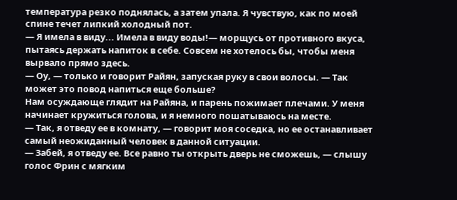температура резко поднялась, а затем упала. Я чувствую, как по моей спине течет липкий холодный пот.
— Я имела в виду... Имела в виду воды!— морщусь от противного вкуса, пытаясь держать напиток в себе. Совсем не хотелось бы, чтобы меня вырвало прямо здесь.
— Оу, — только и говорит Райян, запуская руку в свои волосы. — Так может это повод напиться еще больше?
Нам осуждающе глядит на Райяна, и парень пожимает плечами. У меня начинает кружиться голова, и я немного пошатываюсь на месте.
— Так, я отведу ее в комнату, — говорит моя соседка, но ее останавливает самый неожиданный человек в данной ситуации.
— Забей, я отведу ее. Все равно ты открыть дверь не сможешь, — слышу голос Фрин с мягким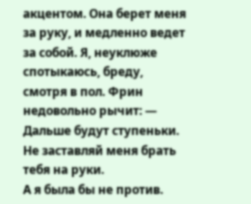акцентом. Она берет меня за руку, и медленно ведет за собой. Я, неуклюже спотыкаюсь, бреду, смотря в пол. Фрин недовольно рычит: — Дальше будут ступеньки. Не заставляй меня брать тебя на руки.
А я была бы не против.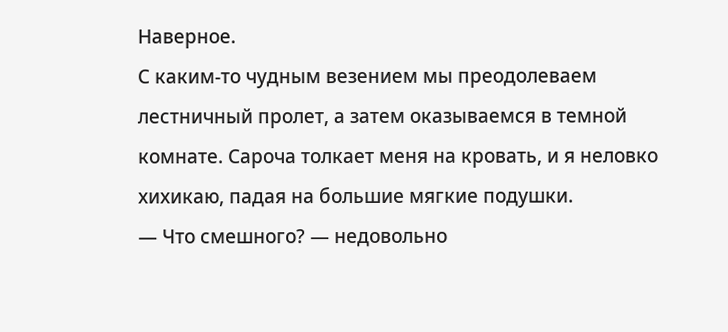Наверное.
С каким-то чудным везением мы преодолеваем лестничный пролет, а затем оказываемся в темной комнате. Сароча толкает меня на кровать, и я неловко хихикаю, падая на большие мягкие подушки.
— Что смешного? — недовольно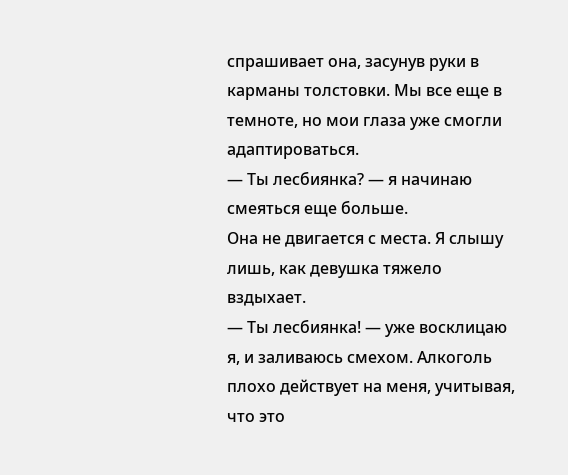спрашивает она, засунув руки в карманы толстовки. Мы все еще в темноте, но мои глаза уже смогли адаптироваться.
— Ты лесбиянка? — я начинаю смеяться еще больше.
Она не двигается с места. Я слышу лишь, как девушка тяжело вздыхает.
— Ты лесбиянка! — уже восклицаю я, и заливаюсь смехом. Алкоголь плохо действует на меня, учитывая, что это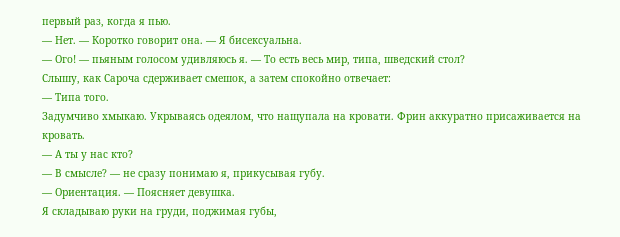первый раз, когда я пью.
— Нет. — Коротко говорит она. — Я бисексуальна.
— Ого! — пьяным голосом удивляюсь я. — То есть весь мир, типа, шведский стол?
Слышу, как Сароча сдерживает смешок, а затем спокойно отвечает:
— Типа того.
Задумчиво хмыкаю. Укрываясь одеялом, что нащупала на кровати. Фрин аккуратно присаживается на кровать.
— А ты у нас кто?
— В смысле? — не сразу понимаю я, прикусывая губу.
— Ориентация. — Поясняет девушка.
Я складываю руки на груди, поджимая губы,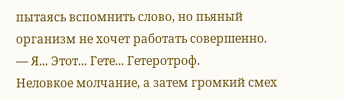пытаясь вспомнить слово, но пьяный организм не хочет работать совершенно.
— Я... Этот... Гете... Гетеротроф.
Неловкое молчание, а затем громкий смех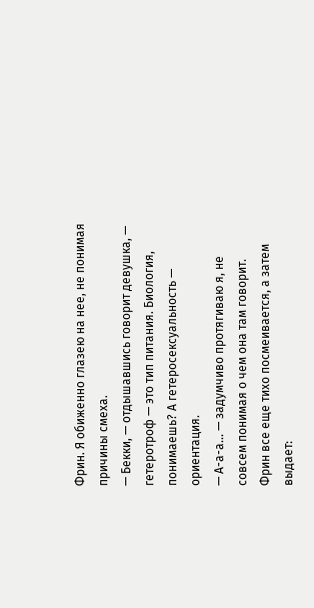Фрин. Я обиженно глазею на нее, не понимая причины смеха.
— Бекки, — отдышавшись говорит девушка, — гетеротроф — это тип питания. Биология, понимаешь? А гетеросексуальность — ориентация.
— А-а-а... — задумчиво протягиваю я, не совсем понимая о чем она там говорит.
Фрин все еще тихо посмеивается, а затем выдает: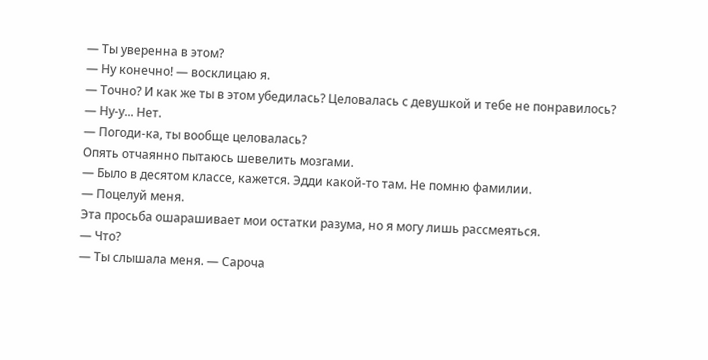— Ты уверенна в этом?
— Ну конечно! — восклицаю я.
— Точно? И как же ты в этом убедилась? Целовалась с девушкой и тебе не понравилось?
— Ну-у... Нет.
— Погоди-ка, ты вообще целовалась?
Опять отчаянно пытаюсь шевелить мозгами.
— Было в десятом классе, кажется. Эдди какой-то там. Не помню фамилии.
— Поцелуй меня.
Эта просьба ошарашивает мои остатки разума, но я могу лишь рассмеяться.
— Что?
— Ты слышала меня. — Сароча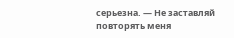серьезна. — Не заставляй повторять меня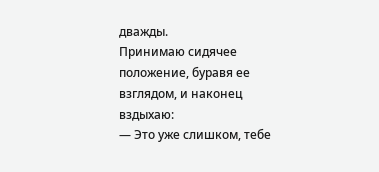дважды.
Принимаю сидячее положение, буравя ее взглядом, и наконец вздыхаю:
— Это уже слишком, тебе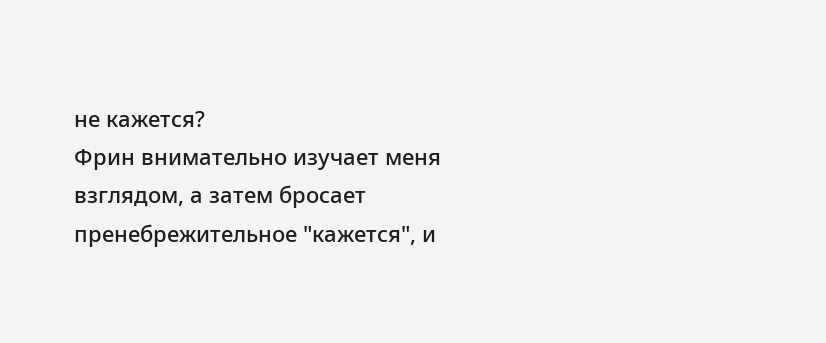не кажется?
Фрин внимательно изучает меня взглядом, а затем бросает пренебрежительное "кажется", и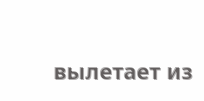вылетает из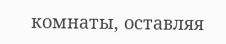комнаты, оставляя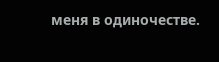меня в одиночестве.